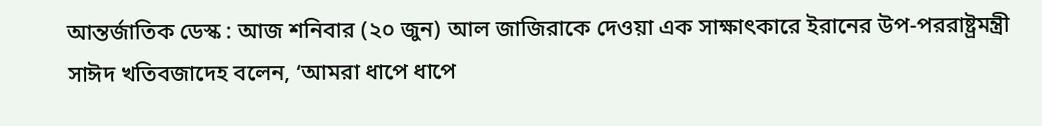আন্তর্জাতিক ডেস্ক : আজ শনিবার (২০ জুন) আল জাজিরাকে দেওয়া এক সাক্ষাৎকারে ইরানের উপ-পররাষ্ট্রমন্ত্রী সাঈদ খতিবজাদেহ বলেন, ‘আমরা ধাপে ধাপে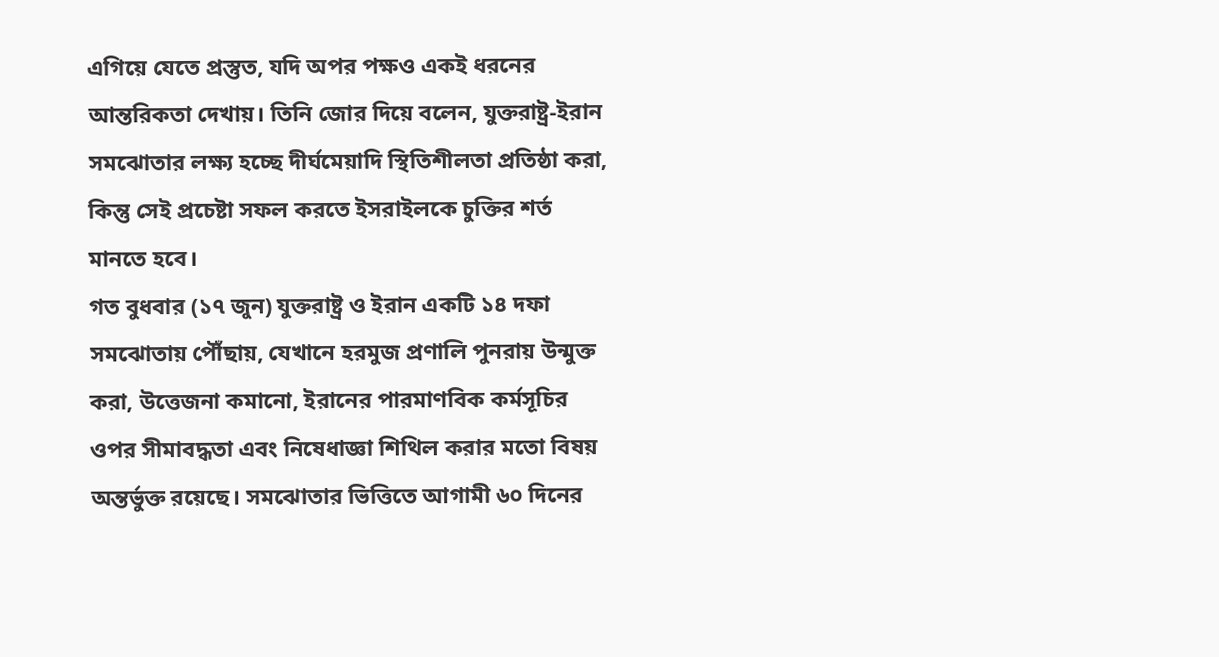এগিয়ে যেতে প্রস্তুত, যদি অপর পক্ষও একই ধরনের আন্তরিকতা দেখায়। তিনি জোর দিয়ে বলেন, যুক্তরাষ্ট্র-ইরান সমঝোতার লক্ষ্য হচ্ছে দীর্ঘমেয়াদি স্থিতিশীলতা প্রতিষ্ঠা করা, কিন্তু সেই প্রচেষ্টা সফল করতে ইসরাইলকে চুক্তির শর্ত মানতে হবে।
গত বুধবার (১৭ জুন) যুক্তরাষ্ট্র ও ইরান একটি ১৪ দফা সমঝোতায় পৌঁছায়, যেখানে হরমুজ প্রণালি পুনরায় উন্মুক্ত করা, উত্তেজনা কমানো, ইরানের পারমাণবিক কর্মসূচির ওপর সীমাবদ্ধতা এবং নিষেধাজ্ঞা শিথিল করার মতো বিষয় অন্তর্ভুক্ত রয়েছে। সমঝোতার ভিত্তিতে আগামী ৬০ দিনের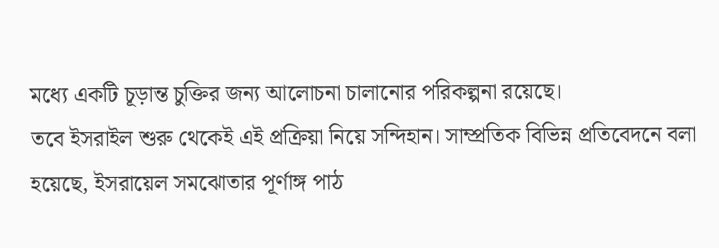মধ্যে একটি চূড়ান্ত চুক্তির জন্য আলোচনা চালানোর পরিকল্পনা রয়েছে।
তবে ইসরাইল শুরু থেকেই এই প্রক্রিয়া নিয়ে সন্দিহান। সাম্প্রতিক বিভিন্ন প্রতিবেদনে বলা হয়েছে, ইসরায়েল সমঝোতার পূর্ণাঙ্গ পাঠ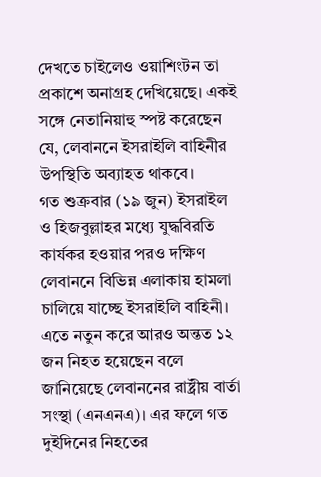দেখতে চাইলেও ওয়াশিংটন তা প্রকাশে অনাগ্রহ দেখিয়েছে। একই সঙ্গে নেতানিয়াহু স্পষ্ট করেছেন যে, লেবাননে ইসরাইলি বাহিনীর উপস্থিতি অব্যাহত থাকবে।
গত শুক্রবার (১৯ জুন) ইসরাইল ও হিজবুল্লাহর মধ্যে যুদ্ধবিরতি কার্যকর হওয়ার পরও দক্ষিণ লেবাননে বিভিন্ন এলাকায় হামলা চালিয়ে যাচ্ছে ইসরাইলি বাহিনী। এতে নতুন করে আরও অন্তত ১২ জন নিহত হয়েছেন বলে জানিয়েছে লেবাননের রাষ্ট্রীয় বার্তা সংস্থা (এনএনএ)। এর ফলে গত দুইদিনের নিহতের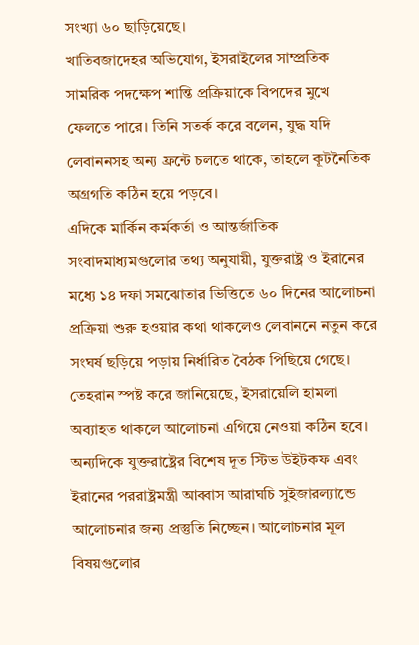সংখ্যা ৬০ ছাড়িয়েছে।
খাতিবজাদেহর অভিযোগ, ইসরাইলের সাম্প্রতিক সামরিক পদক্ষেপ শান্তি প্রক্রিয়াকে বিপদের মুখে ফেলতে পারে। তিনি সতর্ক করে বলেন, যুদ্ধ যদি লেবাননসহ অন্য ফ্রন্টে চলতে থাকে, তাহলে কূটনৈতিক অগ্রগতি কঠিন হয়ে পড়বে।
এদিকে মার্কিন কর্মকর্তা ও আন্তর্জাতিক সংবাদমাধ্যমগুলোর তথ্য অনুযায়ী, যুক্তরাষ্ট্র ও ইরানের মধ্যে ১৪ দফা সমঝোতার ভিত্তিতে ৬০ দিনের আলোচনা প্রক্রিয়া শুরু হওয়ার কথা থাকলেও লেবাননে নতুন করে সংঘর্ষ ছড়িয়ে পড়ায় নির্ধারিত বৈঠক পিছিয়ে গেছে। তেহরান স্পষ্ট করে জানিয়েছে, ইসরায়েলি হামলা অব্যাহত থাকলে আলোচনা এগিয়ে নেওয়া কঠিন হবে।
অন্যদিকে যুক্তরাষ্ট্রের বিশেষ দূত স্টিভ উইটকফ এবং ইরানের পররাষ্ট্রমন্ত্রী আব্বাস আরাঘচি সুইজারল্যান্ডে আলোচনার জন্য প্রস্তুতি নিচ্ছেন। আলোচনার মূল বিষয়গুলোর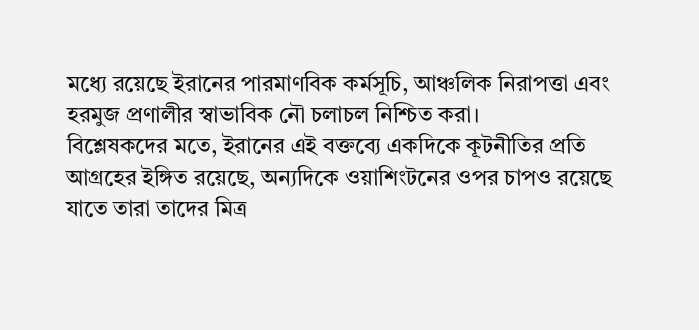মধ্যে রয়েছে ইরানের পারমাণবিক কর্মসূচি, আঞ্চলিক নিরাপত্তা এবং হরমুজ প্রণালীর স্বাভাবিক নৌ চলাচল নিশ্চিত করা।
বিশ্লেষকদের মতে, ইরানের এই বক্তব্যে একদিকে কূটনীতির প্রতি আগ্রহের ইঙ্গিত রয়েছে, অন্যদিকে ওয়াশিংটনের ওপর চাপও রয়েছে যাতে তারা তাদের মিত্র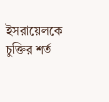ইসরায়েলকে চুক্তির শর্ত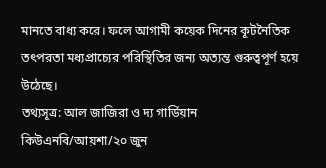মানতে বাধ্য করে। ফলে আগামী কয়েক দিনের কূটনৈতিক তৎপরতা মধ্যপ্রাচ্যের পরিস্থিতির জন্য অত্যন্ত গুরুত্বপূর্ণ হয়ে উঠেছে।
তথ্যসূত্র: আল জাজিরা ও দ্য গার্ডিয়ান
কিউএনবি/আয়শা/২০ জুন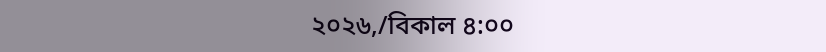২০২৬,/বিকাল ৪:০০